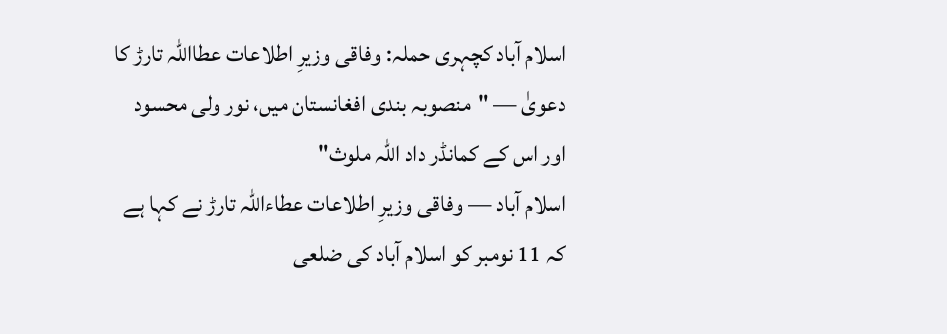اسلام آباد کچہری حملہ: وفاقی وزیرِ اطلاعات عطااللہ تارڑ کا دعویٰ — "منصوبہ بندی افغانستان میں، نور ولی محسود اور اس کے کمانڈر داد اللہ ملوث"
اسلام آباد — وفاقی وزیرِ اطلاعات عطاءاللہ تارڑ نے کہا ہے کہ 11 نومبر کو اسلام آباد کی ضلعی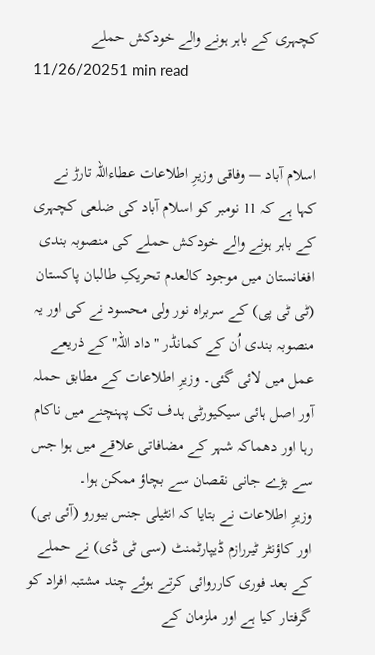کچہری کے باہر ہونے والے خودکش حملے
11/26/20251 min read


اسلام آباد — وفاقی وزیرِ اطلاعات عطاءاللہ تارڑ نے کہا ہے کہ 11 نومبر کو اسلام آباد کی ضلعی کچہری کے باہر ہونے والے خودکش حملے کی منصوبہ بندی افغانستان میں موجود کالعدم تحریکِ طالبان پاکستان (ٹی ٹی پی) کے سربراہ نور ولی محسود نے کی اور یہ منصوبہ بندی اُن کے کمانڈر "داد اللہ" کے ذریعے عمل میں لائی گئی۔ وزیرِ اطلاعات کے مطابق حملہ آور اصل ہائی سیکیورٹی ہدف تک پہنچنے میں ناکام رہا اور دھماکہ شہر کے مضافاتی علاقے میں ہوا جس سے بڑے جانی نقصان سے بچاؤ ممکن ہوا۔
وزیرِ اطلاعات نے بتایا کہ انٹیلی جنس بیورو (آئی بی) اور کاؤنٹر ٹیررازم ڈیپارٹمنٹ (سی ٹی ڈی) نے حملے کے بعد فوری کارروائی کرتے ہوئے چند مشتبہ افراد کو گرفتار کیا ہے اور ملزمان کے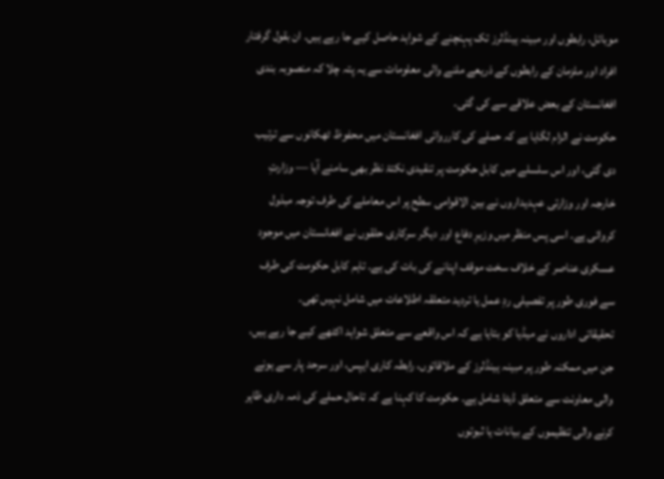موبائل، رابطوں اور مبینہ ہینڈلرز تک پہنچنے کے شواہد حاصل کیے جا رہے ہیں۔ ان بقول گرفتار افراد اور ملزمان کے رابطوں کے ذریعے ملنے والی معلومات سے یہ پتہ چلا کہ منصوبہ بندی افغانستان کے بعض علاقے سے کی گئی۔
حکومت نے الزام لگایا ہے کہ حملے کی کارروائی افغانستان میں محفوظ ٹھکانوں سے ترتیب دی گئی، اور اس سلسلے میں کابل حکومت پر تنقیدی نکتۂ نظر بھی سامنے آیا — وزارتِ خارجہ اور وزارتی عہدیداروں نے بین الاقوامی سطح پر اس معاملے کی طرف توجہ مبذول کروائی ہے۔ اسی پس منظر میں وزیرِ دفاع اور دیگر سرکاری حلقوں نے افغانستان میں موجود عسکری عناصر کے خلاف سخت موقف اپنانے کی بات کی ہے۔ تاہم کابل حکومت کی طرف سے فوری طور پر تفصیلی ردِ عمل یا تردید متعلقہ اطلاعات میں شامل نہیں تھی۔
تحقیقاتی اداروں نے میڈیا کو بتایا ہے کہ اس واقعے سے متعلق شواہد اکٹھے کیے جا رہے ہیں، جن میں ممکنہ طور پر مبینہ ہینڈلرز کے ملاقاتوں، رابطہ کاری ایپس، اور سرحد پار سے ہونے والی معاونت سے متعلق ڈیٹا شامل ہے۔ حکومت کا کہنا ہے کہ تاحال حملے کی ذمہ داری ظاہر کرنے والی تنظیموں کے بیانات یا ثبوتوں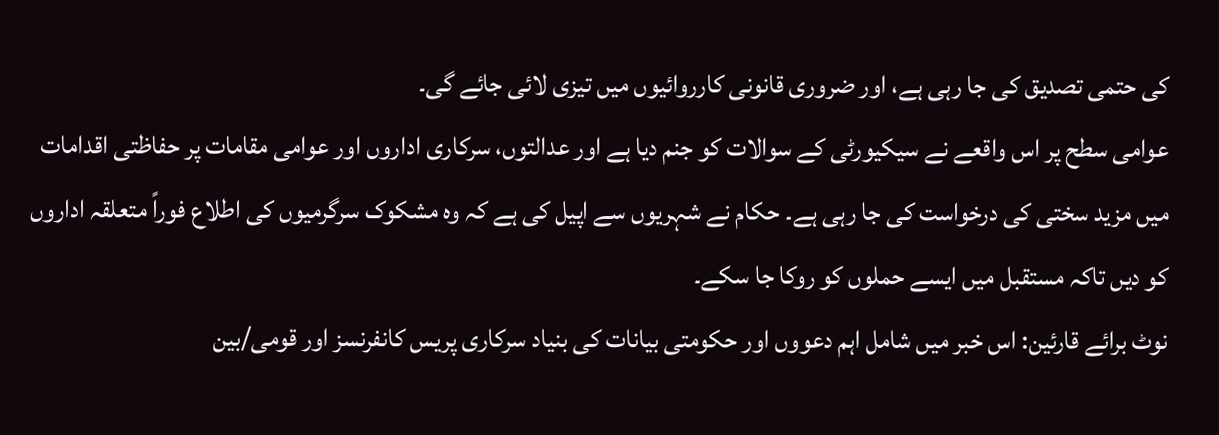کی حتمی تصدیق کی جا رہی ہے، اور ضروری قانونی کارروائیوں میں تیزی لائی جائے گی۔
عوامی سطح پر اس واقعے نے سیکیورٹی کے سوالات کو جنم دیا ہے اور عدالتوں، سرکاری اداروں اور عوامی مقامات پر حفاظتی اقدامات میں مزید سختی کی درخواست کی جا رہی ہے۔ حکام نے شہریوں سے اپیل کی ہے کہ وہ مشکوک سرگرمیوں کی اطلاع فوراً متعلقہ اداروں کو دیں تاکہ مستقبل میں ایسے حملوں کو روکا جا سکے۔
نوٹ برائے قارئین: اس خبر میں شامل اہم دعووں اور حکومتی بیانات کی بنیاد سرکاری پریس کانفرنسز اور قومی/بین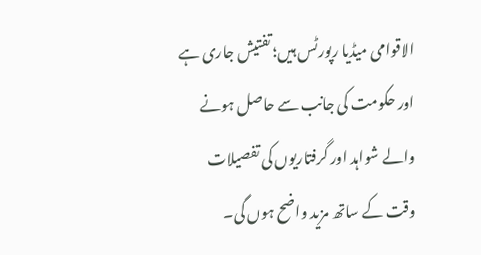الاقوامی میڈیا رپورٹس ہیں؛ تفتیش جاری ہے اور حکومت کی جانب سے حاصل ہونے والے شواہد اور گرفتاریوں کی تفصیلات وقت کے ساتھ مزید واضح ہوں گی۔